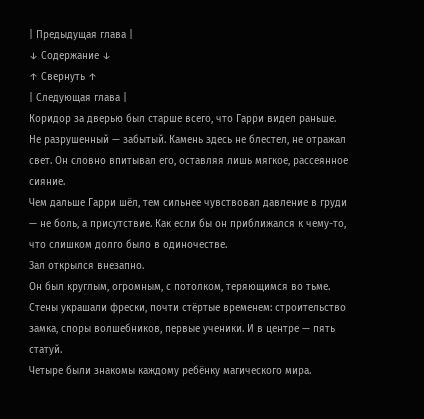| Предыдущая глава |
↓ Содержание ↓
↑ Свернуть ↑
| Следующая глава |
Коридор за дверью был старше всего, что Гарри видел раньше. Не разрушенный — забытый. Камень здесь не блестел, не отражал свет. Он словно впитывал его, оставляя лишь мягкое, рассеянное сияние.
Чем дальше Гарри шёл, тем сильнее чувствовал давление в груди — не боль, а присутствие. Как если бы он приближался к чему-то, что слишком долго было в одиночестве.
Зал открылся внезапно.
Он был круглым, огромным, с потолком, теряющимся во тьме. Стены украшали фрески, почти стёртые временем: строительство замка, споры волшебников, первые ученики. И в центре — пять статуй.
Четыре были знакомы каждому ребёнку магического мира.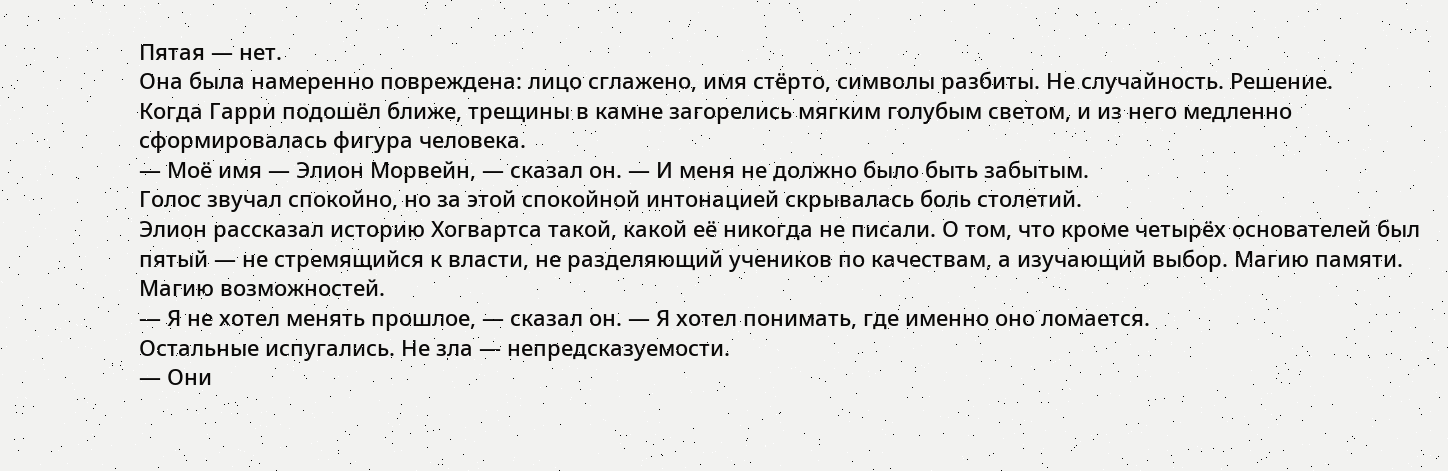Пятая — нет.
Она была намеренно повреждена: лицо сглажено, имя стёрто, символы разбиты. Не случайность. Решение.
Когда Гарри подошёл ближе, трещины в камне загорелись мягким голубым светом, и из него медленно сформировалась фигура человека.
— Моё имя — Элион Морвейн, — сказал он. — И меня не должно было быть забытым.
Голос звучал спокойно, но за этой спокойной интонацией скрывалась боль столетий.
Элион рассказал историю Хогвартса такой, какой её никогда не писали. О том, что кроме четырёх основателей был пятый — не стремящийся к власти, не разделяющий учеников по качествам, а изучающий выбор. Магию памяти. Магию возможностей.
— Я не хотел менять прошлое, — сказал он. — Я хотел понимать, где именно оно ломается.
Остальные испугались. Не зла — непредсказуемости.
— Они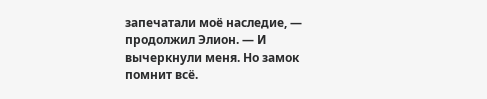запечатали моё наследие, — продолжил Элион. — И вычеркнули меня. Но замок помнит всё.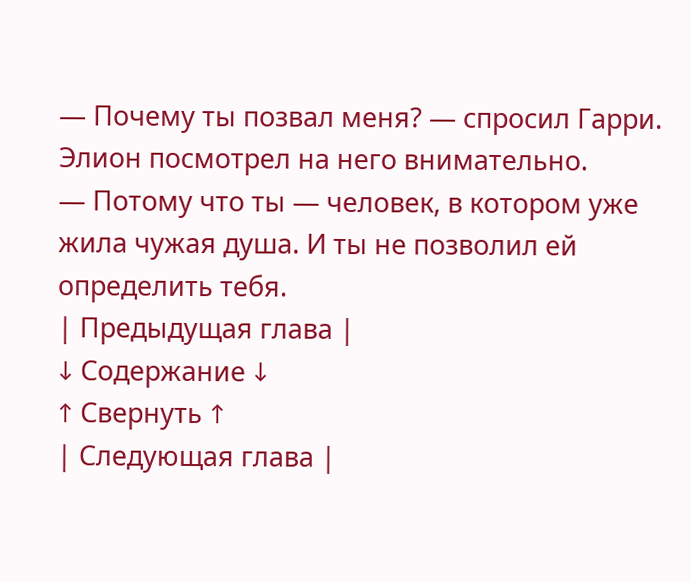— Почему ты позвал меня? — спросил Гарри.
Элион посмотрел на него внимательно.
— Потому что ты — человек, в котором уже жила чужая душа. И ты не позволил ей определить тебя.
| Предыдущая глава |
↓ Содержание ↓
↑ Свернуть ↑
| Следующая глава |